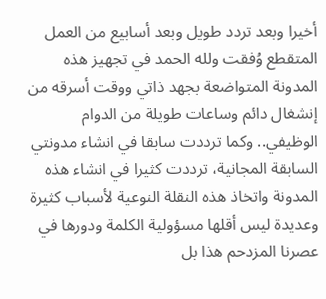أخيرا وبعد تردد طويل وبعد أسابيع من العمل المتقطع وُفقت ولله الحمد في تجهيز هذه المدونة المتواضعة بجهد ذاتي ووقت أسرقه من إنشغال دائم وساعات طويلة من الدوام الوظيفي.. وكما ترددت سابقا في انشاء مدونتي السابقة المجانية، ترددت كثيرا في انشاء هذه المدونة واتخاذ هذه النقلة النوعية لأسباب كثيرة وعديدة ليس أقلها مسؤولية الكلمة ودورها في عصرنا المزدحم هذا بل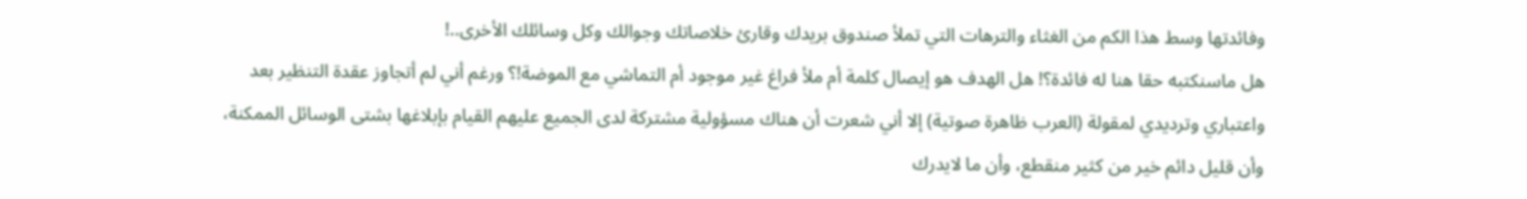وفائدتها وسط هذا الكم من الغثاء والترهات التي تملأ صندوق بريدك وقارئ خلاصاتك وجوالك وكل وسائلك الأخرى..!
هل ماسنكتبه حقا هنا له فائدة؟! هل الهدف هو إيصال كلمة أم ملأ فراغ غير موجود أم التماشي مع الموضة!؟ ورغم أني لم أتجاوز عقدة التنظير بعد واعتباري وترديدي لمقولة (العرب ظاهرة صوتية) إلا أني شعرت أن هناك مسؤولية مشتركة لدى الجميع عليهم القيام بإبلاغها بشتى الوسائل الممكنة، وأن قليل دائم خير من كثير منقطع، وأن ما لايدرك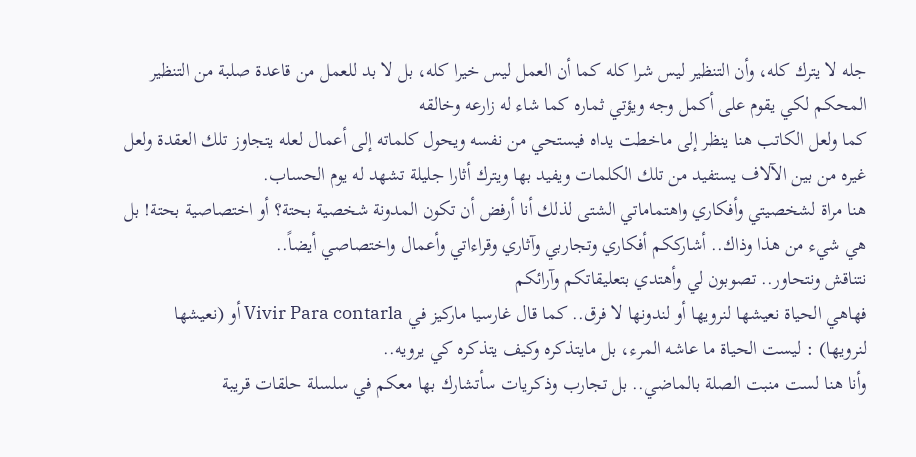جله لا يترك كله، وأن التنظير ليس شرا كله كما أن العمل ليس خيرا كله، بل لا بد للعمل من قاعدة صلبة من التنظير المحكم لكي يقوم على أكمل وجه ويؤتي ثماره كما شاء له زارعه وخالقه
كما ولعل الكاتب هنا ينظر إلى ماخطت يداه فيستحي من نفسه ويحول كلماته إلى أعمال لعله يتجاوز تلك العقدة ولعل غيره من بين الآلاف يستفيد من تلك الكلمات ويفيد بها ويترك أثارا جليلة تشهد له يوم الحساب.
هنا مراة لشخصيتي وأفكاري واهتماماتي الشتى لذلك أنا أرفض أن تكون المدونة شخصية بحتة؟ أو اختصاصية بحتة! بل هي شيء من هذا وذاك.. أشارككم أفكاري وتجاربي وآثاري وقراءاتي وأعمال واختصاصي أيضاً..
نتناقش ونتحاور.. تصوبون لي وأهتدي بتعليقاتكم وآرائكم
فهاهي الحياة نعيشها لنرويها أو لندونها لا فرق.. كما قال غارسيا ماركيز في Vivir Para contarla أو (نعيشها لنرويها) : ليست الحياة ما عاشه المرء، بل مايتذكره وكيف يتذكره كي يرويه..
وأنا هنا لست منبت الصلة بالماضي.. بل تجارب وذكريات سأتشارك بها معكم في سلسلة حلقات قريبة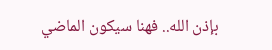بإذن الله.. فهنا سيكون الماضي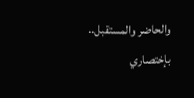والحاضر والمستقبل.. بإختصاري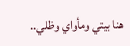هنا بيتي ومأواي وظلي..